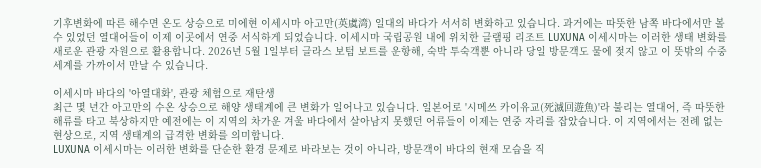기후변화에 따른 해수면 온도 상승으로 미에현 이세시마 아고만(英虞湾) 일대의 바다가 서서히 변화하고 있습니다. 과거에는 따뜻한 남쪽 바다에서만 볼 수 있었던 열대어들이 이제 이곳에서 연중 서식하게 되었습니다. 이세시마 국립공원 내에 위치한 글램핑 리조트 LUXUNA 이세시마는 이러한 생태 변화를 새로운 관광 자원으로 활용합니다. 2026년 5월 1일부터 글라스 보텀 보트를 운항해, 숙박 투숙객뿐 아니라 당일 방문객도 물에 젖지 않고 이 뜻밖의 수중 세계를 가까이서 만날 수 있습니다.

이세시마 바다의 '아열대화', 관광 체험으로 재탄생
최근 몇 년간 아고만의 수온 상승으로 해양 생태계에 큰 변화가 일어나고 있습니다. 일본어로 '시메쓰 카이유교(死滅回遊魚)'라 불리는 열대어, 즉 따뜻한 해류를 타고 북상하지만 예전에는 이 지역의 차가운 겨울 바다에서 살아남지 못했던 어류들이 이제는 연중 자리를 잡았습니다. 이 지역에서는 전례 없는 현상으로, 지역 생태계의 급격한 변화를 의미합니다.
LUXUNA 이세시마는 이러한 변화를 단순한 환경 문제로 바라보는 것이 아니라, 방문객이 바다의 현재 모습을 직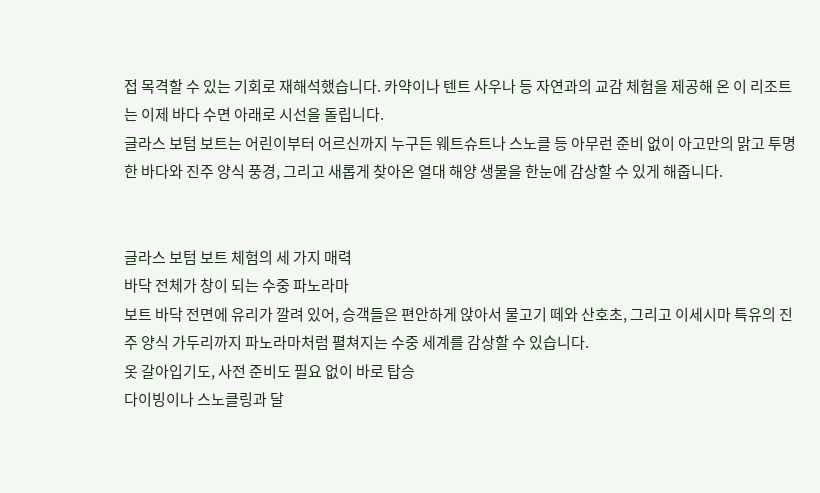접 목격할 수 있는 기회로 재해석했습니다. 카약이나 텐트 사우나 등 자연과의 교감 체험을 제공해 온 이 리조트는 이제 바다 수면 아래로 시선을 돌립니다.
글라스 보텀 보트는 어린이부터 어르신까지 누구든 웨트슈트나 스노클 등 아무런 준비 없이 아고만의 맑고 투명한 바다와 진주 양식 풍경, 그리고 새롭게 찾아온 열대 해양 생물을 한눈에 감상할 수 있게 해줍니다.


글라스 보텀 보트 체험의 세 가지 매력
바닥 전체가 창이 되는 수중 파노라마
보트 바닥 전면에 유리가 깔려 있어, 승객들은 편안하게 앉아서 물고기 떼와 산호초, 그리고 이세시마 특유의 진주 양식 가두리까지 파노라마처럼 펼쳐지는 수중 세계를 감상할 수 있습니다.
옷 갈아입기도, 사전 준비도 필요 없이 바로 탑승
다이빙이나 스노클링과 달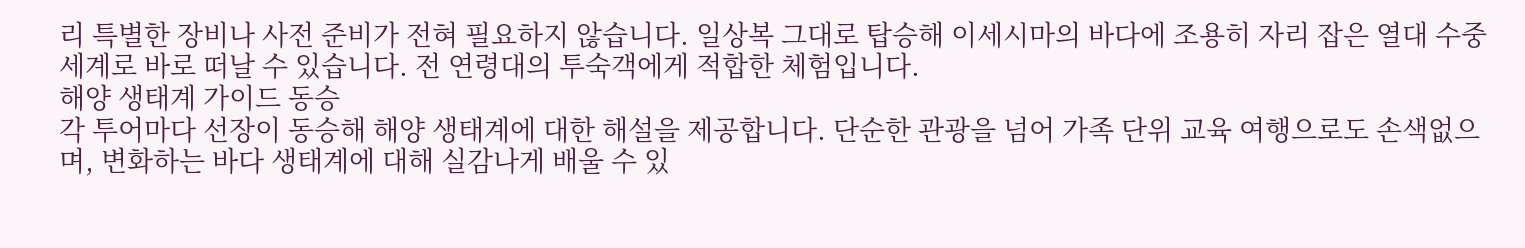리 특별한 장비나 사전 준비가 전혀 필요하지 않습니다. 일상복 그대로 탑승해 이세시마의 바다에 조용히 자리 잡은 열대 수중 세계로 바로 떠날 수 있습니다. 전 연령대의 투숙객에게 적합한 체험입니다.
해양 생태계 가이드 동승
각 투어마다 선장이 동승해 해양 생태계에 대한 해설을 제공합니다. 단순한 관광을 넘어 가족 단위 교육 여행으로도 손색없으며, 변화하는 바다 생태계에 대해 실감나게 배울 수 있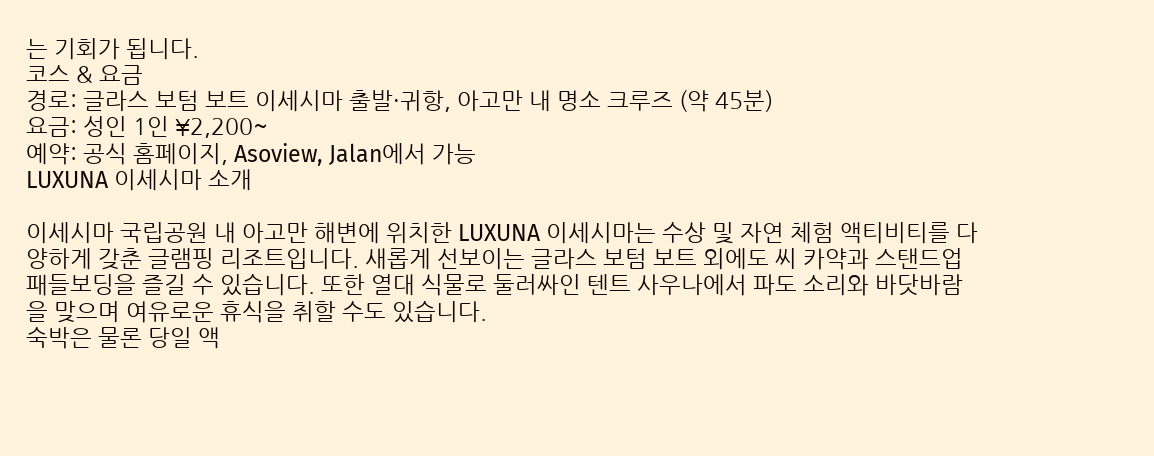는 기회가 됩니다.
코스 & 요금
경로: 글라스 보텀 보트 이세시마 출발·귀항, 아고만 내 명소 크루즈 (약 45분)
요금: 성인 1인 ¥2,200~
예약: 공식 홈페이지, Asoview, Jalan에서 가능
LUXUNA 이세시마 소개

이세시마 국립공원 내 아고만 해변에 위치한 LUXUNA 이세시마는 수상 및 자연 체험 액티비티를 다양하게 갖춘 글램핑 리조트입니다. 새롭게 선보이는 글라스 보텀 보트 외에도 씨 카약과 스탠드업 패들보딩을 즐길 수 있습니다. 또한 열대 식물로 둘러싸인 텐트 사우나에서 파도 소리와 바닷바람을 맞으며 여유로운 휴식을 취할 수도 있습니다.
숙박은 물론 당일 액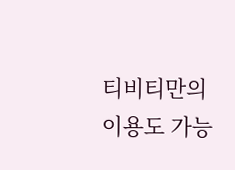티비티만의 이용도 가능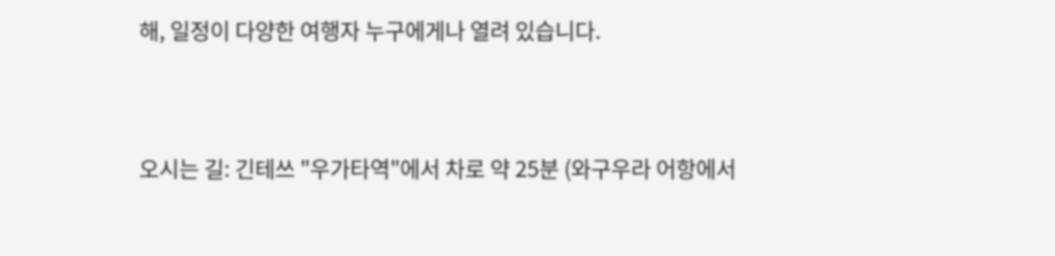해, 일정이 다양한 여행자 누구에게나 열려 있습니다.


오시는 길: 긴테쓰 "우가타역"에서 차로 약 25분 (와구우라 어항에서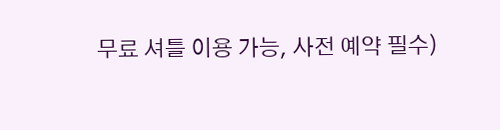무료 셔틀 이용 가능, 사전 예약 필수)